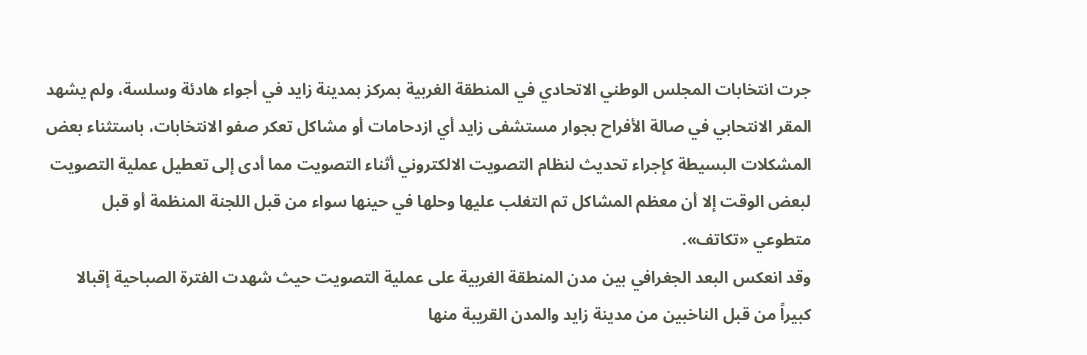جرت انتخابات المجلس الوطني الاتحادي في المنطقة الغربية بمركز بمدينة زايد في أجواء هادئة وسلسة، ولم يشهد المقر الانتحابي في صالة الأفراح بجوار مستشفى زايد أي ازدحامات أو مشاكل تعكر صفو الانتخابات، باستثناء بعض المشكلات البسيطة كإجراء تحديث لنظام التصويت الالكتروني أثناء التصويت مما أدى إلى تعطيل عملية التصويت لبعض الوقت إلا أن معظم المشاكل تم التغلب عليها وحلها في حينها سواء من قبل اللجنة المنظمة أو قبل متطوعي «تكاتف».
وقد انعكس البعد الجغرافي بين مدن المنطقة الغربية على عملية التصويت حيث شهدت الفترة الصباحية إقبالا كبيراً من قبل الناخبين من مدينة زايد والمدن القريبة منها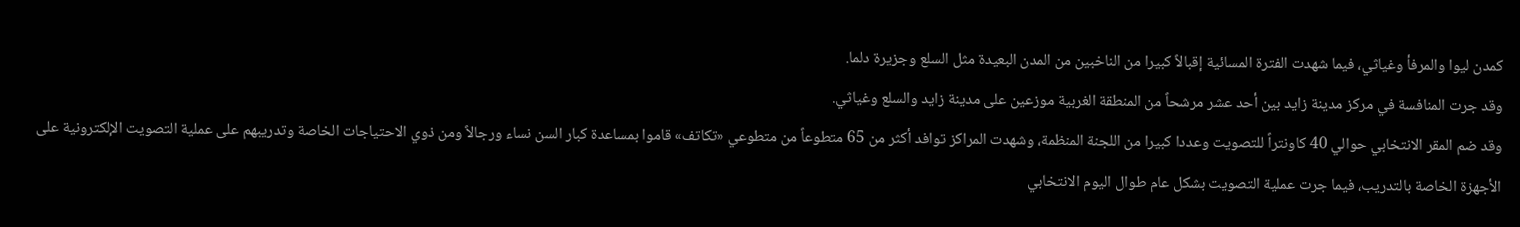كمدن ليوا والمرفأ وغياثي، فيما شهدت الفترة المسائية إقبالاً كبيرا من الناخبين من المدن البعيدة مثل السلع وجزيرة دلما.
وقد جرت المنافسة في مركز مدينة زايد بين أحد عشر مرشحاً من المنطقة الغربية موزعين على مدينة زايد والسلع وغياثي.
وقد ضم المقر الانتخابي حوالي 40 كاونتراً للتصويت وعددا كبيرا من اللجنة المنظمة، وشهدت المراكز توافد أكثر من 65 متطوعاً من متطوعي «تكاتف» قاموا بمساعدة كبار السن نساء ورجالاً ومن ذوي الاحتياجات الخاصة وتدريبهم على عملية التصويت الإلكترونية على الأجهزة الخاصة بالتدريب، فيما جرت عملية التصويت بشكل عام طوال اليوم الانتخابي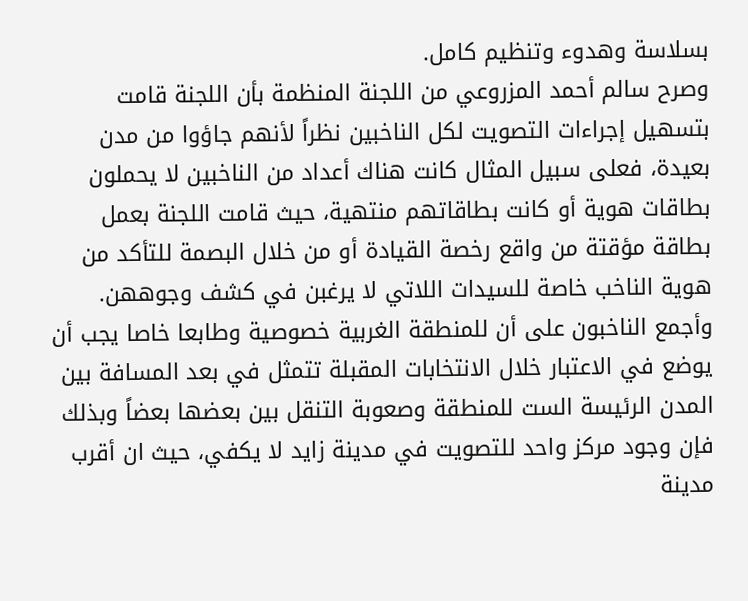بسلاسة وهدوء وتنظيم كامل.
وصرح سالم أحمد المزروعي من اللجنة المنظمة بأن اللجنة قامت بتسهيل إجراءات التصويت لكل الناخبين نظراً لأنهم جاؤوا من مدن بعيدة، فعلى سبيل المثال كانت هناك أعداد من الناخبين لا يحملون بطاقات هوية أو كانت بطاقاتهم منتهية، حيث قامت اللجنة بعمل بطاقة مؤقتة من واقع رخصة القيادة أو من خلال البصمة للتأكد من هوية الناخب خاصة للسيدات اللاتي لا يرغبن في كشف وجوههن.
وأجمع الناخبون على أن للمنطقة الغربية خصوصية وطابعا خاصا يجب أن يوضع في الاعتبار خلال الانتخابات المقبلة تتمثل في بعد المسافة بين المدن الرئيسة الست للمنطقة وصعوبة التنقل بين بعضها بعضاً وبذلك فإن وجود مركز واحد للتصويت في مدينة زايد لا يكفي، حيث ان أقرب مدينة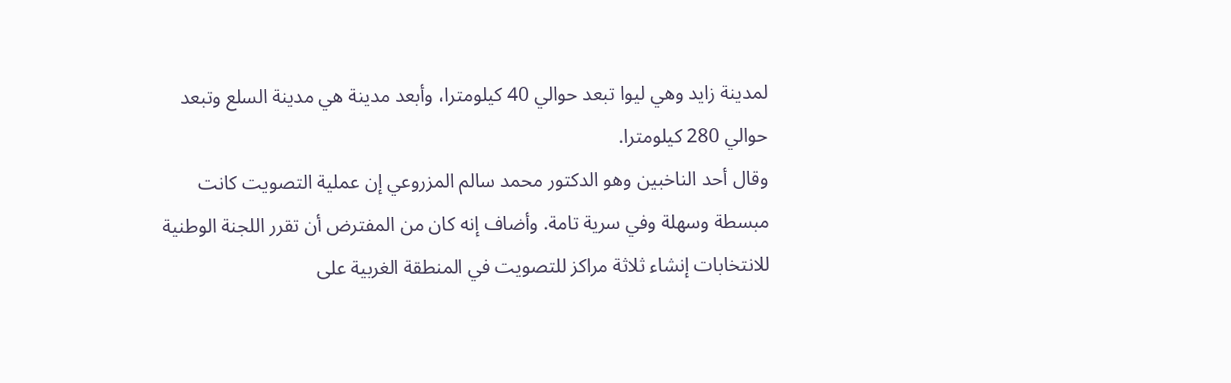لمدينة زايد وهي ليوا تبعد حوالي 40 كيلومترا، وأبعد مدينة هي مدينة السلع وتبعد حوالي 280 كيلومترا.
وقال أحد الناخبين وهو الدكتور محمد سالم المزروعي إن عملية التصويت كانت مبسطة وسهلة وفي سرية تامة. وأضاف إنه كان من المفترض أن تقرر اللجنة الوطنية للانتخابات إنشاء ثلاثة مراكز للتصويت في المنطقة الغربية على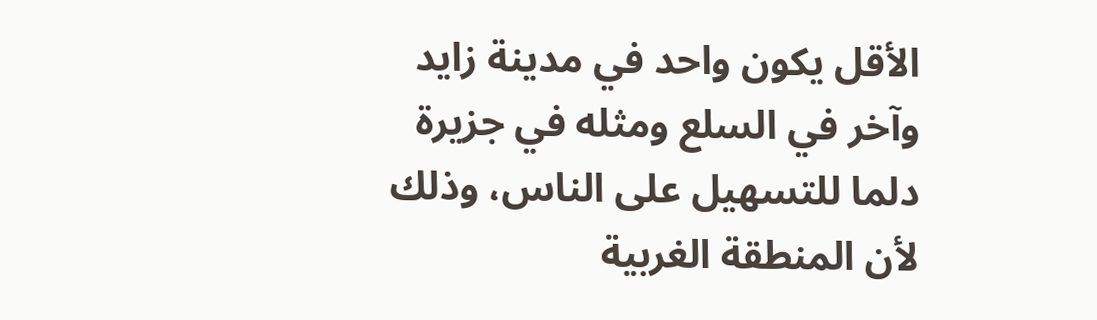الأقل يكون واحد في مدينة زايد وآخر في السلع ومثله في جزيرة دلما للتسهيل على الناس، وذلك لأن المنطقة الغربية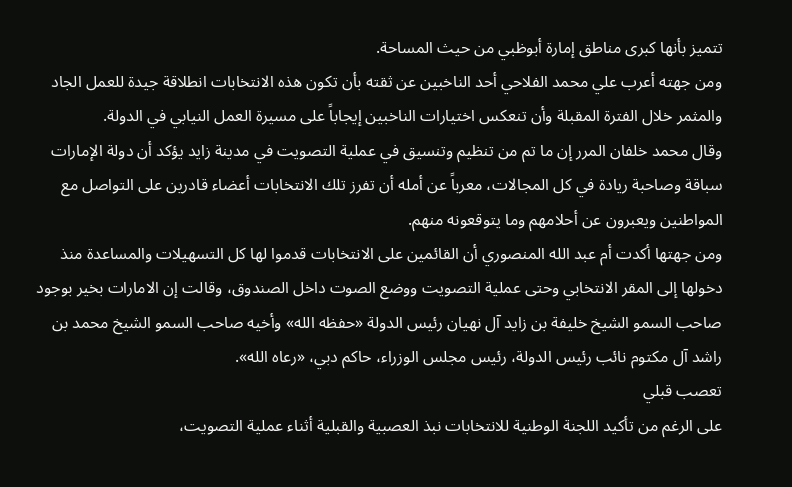تتميز بأنها كبرى مناطق إمارة أبوظبي من حيث المساحة.
ومن جهته أعرب علي محمد الفلاحي أحد الناخبين عن ثقته بأن تكون هذه الانتخابات انطلاقة جيدة للعمل الجاد والمثمر خلال الفترة المقبلة وأن تنعكس اختيارات الناخبين إيجاباً على مسيرة العمل النيابي في الدولة.
وقال محمد خلفان المرر إن ما تم من تنظيم وتنسيق في عملية التصويت في مدينة زايد يؤكد أن دولة الإمارات سباقة وصاحبة ريادة في كل المجالات، معرباً عن أمله أن تفرز تلك الانتخابات أعضاء قادرين على التواصل مع المواطنين ويعبرون عن أحلامهم وما يتوقعونه منهم.
ومن جهتها أكدت أم عبد الله المنصوري أن القائمين على الانتخابات قدموا لها كل التسهيلات والمساعدة منذ دخولها إلى المقر الانتخابي وحتى عملية التصويت ووضع الصوت داخل الصندوق، وقالت إن الامارات بخير بوجود صاحب السمو الشيخ خليفة بن زايد آل نهيان رئيس الدولة «حفظه الله» وأخيه صاحب السمو الشيخ محمد بن راشد آل مكتوم نائب رئيس الدولة، رئيس مجلس الوزراء، حاكم دبي، «رعاه الله».
تعصب قبلي
على الرغم من تأكيد اللجنة الوطنية للانتخابات نبذ العصبية والقبلية أثناء عملية التصويت،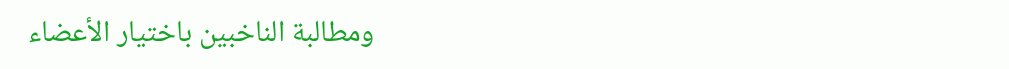ومطالبة الناخبين باختيار الأعضاء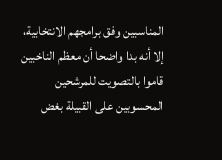المناسبين وفق برامجهم الانتخابية، إلا أنه بدا واضحا أن معظم الناخبين قاموا بالتصويت للمرشحين المحسوبين على القبيلة بغض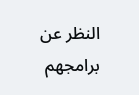النظر عن برامجهم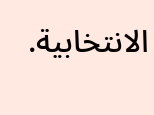الانتخابية.